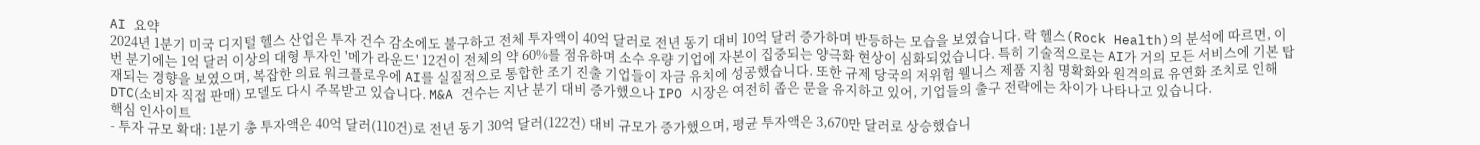AI 요약
2024년 1분기 미국 디지털 헬스 산업은 투자 건수 감소에도 불구하고 전체 투자액이 40억 달러로 전년 동기 대비 10억 달러 증가하며 반등하는 모습을 보였습니다. 락 헬스(Rock Health)의 분석에 따르면, 이번 분기에는 1억 달러 이상의 대형 투자인 '메가 라운드' 12건이 전체의 약 60%를 점유하며 소수 우량 기업에 자본이 집중되는 양극화 현상이 심화되었습니다. 특히 기술적으로는 AI가 거의 모든 서비스에 기본 탑재되는 경향을 보였으며, 복잡한 의료 워크플로우에 AI를 실질적으로 통합한 조기 진출 기업들이 자금 유치에 성공했습니다. 또한 규제 당국의 저위험 웰니스 제품 지침 명확화와 원격의료 유연화 조치로 인해 DTC(소비자 직접 판매) 모델도 다시 주목받고 있습니다. M&A 건수는 지난 분기 대비 증가했으나 IPO 시장은 여전히 좁은 문을 유지하고 있어, 기업들의 출구 전략에는 차이가 나타나고 있습니다.
핵심 인사이트
- 투자 규모 확대: 1분기 총 투자액은 40억 달러(110건)로 전년 동기 30억 달러(122건) 대비 규모가 증가했으며, 평균 투자액은 3,670만 달러로 상승했습니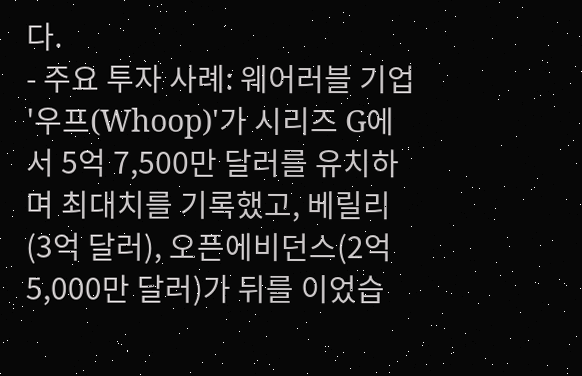다.
- 주요 투자 사례: 웨어러블 기업 '우프(Whoop)'가 시리즈 G에서 5억 7,500만 달러를 유치하며 최대치를 기록했고, 베릴리(3억 달러), 오픈에비던스(2억 5,000만 달러)가 뒤를 이었습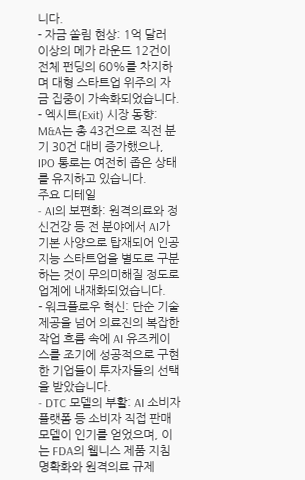니다.
- 자금 쏠림 현상: 1억 달러 이상의 메가 라운드 12건이 전체 펀딩의 60%를 차지하며 대형 스타트업 위주의 자금 집중이 가속화되었습니다.
- 엑시트(Exit) 시장 동향: M&A는 총 43건으로 직전 분기 30건 대비 증가했으나, IPO 통로는 여전히 좁은 상태를 유지하고 있습니다.
주요 디테일
- AI의 보편화: 원격의료와 정신건강 등 전 분야에서 AI가 기본 사양으로 탑재되어 인공지능 스타트업을 별도로 구분하는 것이 무의미해질 정도로 업계에 내재화되었습니다.
- 워크플로우 혁신: 단순 기술 제공을 넘어 의료진의 복잡한 작업 흐름 속에 AI 유즈케이스를 조기에 성공적으로 구현한 기업들이 투자자들의 선택을 받았습니다.
- DTC 모델의 부활: AI 소비자 플랫폼 등 소비자 직접 판매 모델이 인기를 얻었으며, 이는 FDA의 웰니스 제품 지침 명확화와 원격의료 규제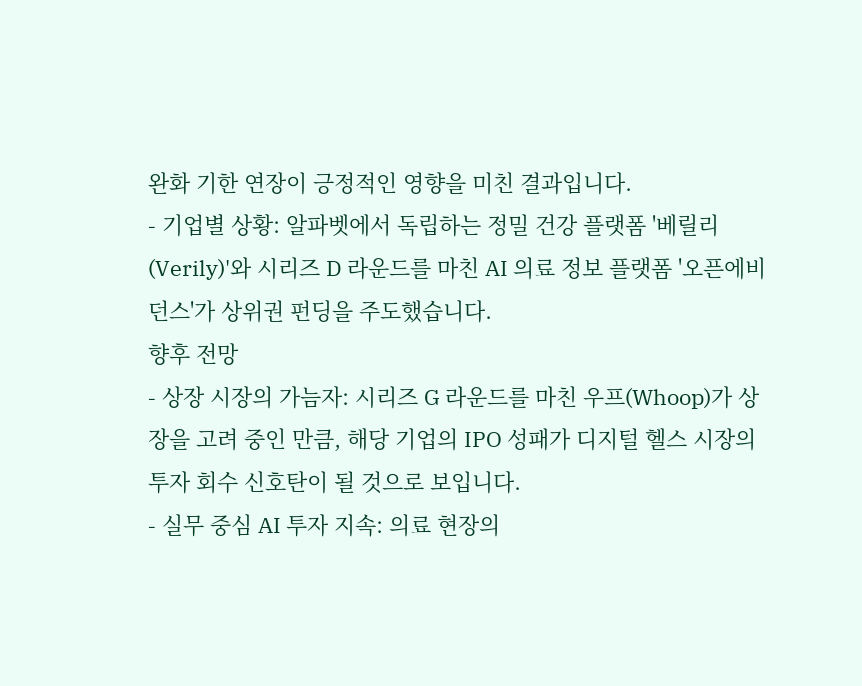완화 기한 연장이 긍정적인 영향을 미친 결과입니다.
- 기업별 상황: 알파벳에서 독립하는 정밀 건강 플랫폼 '베릴리(Verily)'와 시리즈 D 라운드를 마친 AI 의료 정보 플랫폼 '오픈에비던스'가 상위권 펀딩을 주도했습니다.
향후 전망
- 상장 시장의 가늠자: 시리즈 G 라운드를 마친 우프(Whoop)가 상장을 고려 중인 만큼, 해당 기업의 IPO 성패가 디지털 헬스 시장의 투자 회수 신호탄이 될 것으로 보입니다.
- 실무 중심 AI 투자 지속: 의료 현장의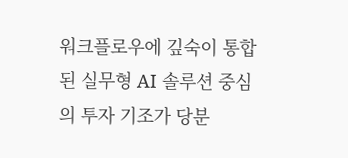워크플로우에 깊숙이 통합된 실무형 AI 솔루션 중심의 투자 기조가 당분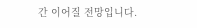간 이어질 전망입니다.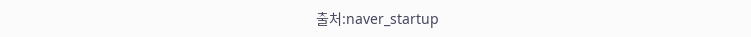출처:naver_startup